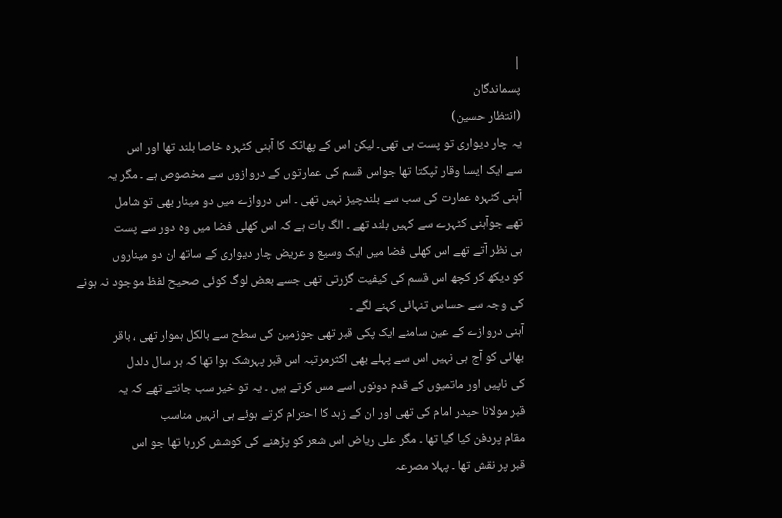|
پسماندگان
(انتظار حسین)
یہ چار دیواری تو پست ہی تھی۔ لیکن اس کے پھاٹک کا آہنی کٹہرہ خاصا بلند تھا اور اس
سے ایک ایسا وقار ٹپکتا تھا جواس قسم کی عمارتوں کے دروازوں سے مخصوص ہے ۔ مگر یہ
آہنی کٹہرہ عمارت کی سب سے بلندچیز نہیں تھی ۔ اس دروازے میں دو مینار بھی تو شامل
تھے جوآہنی کٹہرے سے کہیں بلند تھے ۔ الگ بات ہے کہ اس کھلی فضا میں وہ دور سے پست
ہی نظر آتے تھے اس کھلی فضا میں ایک وسیع و عریض چار دیواری کے ساتھ ان دو میناروں
کو دیکھ کر کچھ اس قسم کی کیفیت گزرتی تھی جسے بعض لوگ کوئی صحیح لفظ موجود نہ ہونے
کی وجہ سے حساس تنہائی کہنے لگے ۔
آہنی دروازے کے عین سامنے ایک پکی قبر تھی جوزمین کی سطح سے بالکل ہموار تھی ، باقر
بھائی کو آج ہی نہیں اس سے پہلے بھی اکثرمرتبہ اس قبر پہرشک ہوا تھا کہ ہر سال دلدل
کی ناپیں اور ماتمیوں کے قدم دونوں اسے مس کرتے ہیں ۔ یہ تو خیر سب جانتے تھے کہ یہ
قبر مولانا حیدر امام کی تھی اور ان کے زہد کا احترام کرتے ہوئے ہی انہیں مناسب
مقام پردفن کیا گیا تھا ۔ مگر علی ریاض اس شعر کو پڑھنے کی کوشش کررہا تھا جو اس
قبر پر نقش تھا ۔ پہلا مصرعہ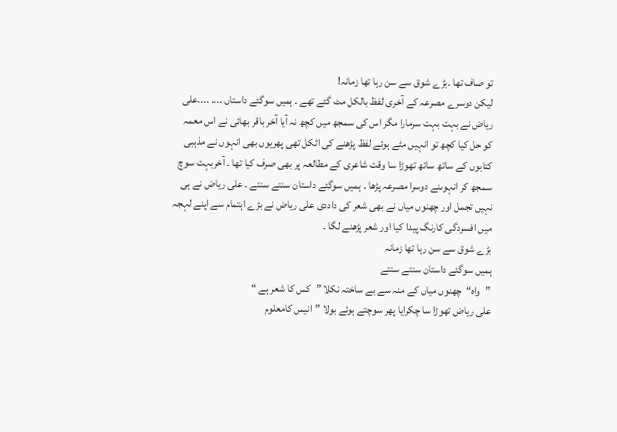تو صاف تھا ۔بڑے شوق سے سن رہا تھا زمانہ!
لیکن دوسرے مصرعہ کے آخری لفظ بالکل مٹ گئے تھے ۔ ہمیں سوگئے داستاں .... ....علی
ریاض نے بہت بہت سرمارا مگر اس کی سمجھ میں کچھ نہ آیا آخر باقر بھائی نے اس معمہ
کو حل کیا کچھ تو انہیں مٹے ہوئے لفظ پڑھنے کی اٹکل تھی پھریوں بھی انہوں نے مذہبی
کتابوں کے ساتھ ساتھ تھوڑا سا وقت شاعری کے مطالعہ پر بھی صرف کیا تھا ۔ آخربہت سوچ
سمجھ کر انہوںنے دوسرا مصرعہ پڑھا ۔ ہمیں سوگئے داستان سنتے سنتے ۔ علی ریاض نے ہی
نہیں تجمل اور چھنوں میاں نے بھی شعر کی داددی علی ریاض نے بڑے اہتمام سے اپنے لہجہ
میں افسردگی کارنگ پیدا کیا اور شعر پڑھنے لگا ۔
بڑے شوق سے سن رہا تھا زمانہ
ہمیں سوگئے داستان سنتے سنتے
”واہ“چھنوں میاں کے منہ سے بے ساختہ نکلا ”کس کا شعر ہے “
علی ریاض تھوڑا سا چکرایا پھر سوچتے ہوئے بولا ”انیس کامعلوم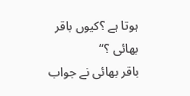ہوتا ہے ؟کیوں باقر
بھائی ؟“
باقر بھائی نے جواب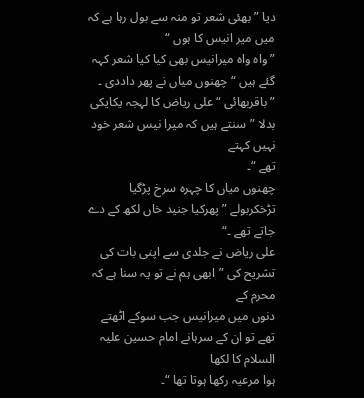دیا ”بھئی شعر تو منہ سے بول رہا ہے کہ میں میر انیس کا ہوں “
”واہ واہ میرانیس بھی کیا کیا شعر کہہ گئے ہیں “چھنوں میاں نے پھر داددی ۔
”باقربھائی “علی ریاض کا لہجہ یکایکی بدلا ”سنتے ہیں کہ میرا نیس شعر خود نہیں کہتے
تھے “۔
چھنوں میاں کا چہرہ سرخ پڑگیا تڑخکربولے ”پھرکیا جنید خاں لکھ کے دے جاتے تھے ۔“
علی ریاض نے جلدی سے اپنی بات کی تشریح کی ”ابھی ہم نے تو یہ سنا ہے کہ محرم کے
دنوں میں میرانیس جب سوکے اٹھتے تھے تو ان کے سرہانے امام حسین علیہ السلام کا لکھا
ہوا مرعیہ رکھا ہوتا تھا “۔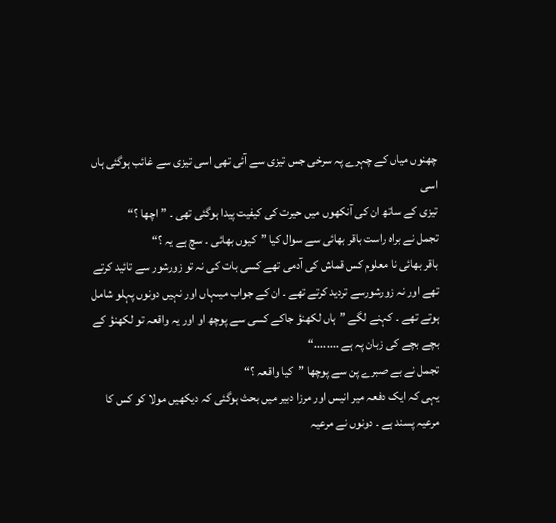چھنوں میاں کے چہرے پہ سرخی جس تیزی سے آئی تھی اسی تیزی سے غائب ہوگئی ہاں اسی
تیزی کے ساتھ ان کی آنکھوں میں حیرت کی کیفیت پیدا ہوگئی تھی ۔ ”اچھا ؟“
تجمل نے براہ راست باقر بھائی سے سوال کیا ”کیوں بھائی ۔ سچ ہے یہ ؟“
باقر بھائی نا معلوم کس قماش کی آدمی تھے کسی بات کی نہ تو زورشور سے تائید کرتے
تھے اور نہ زورشورسے تردید کرتے تھے ۔ ان کے جواب میںہاں اور نہیں دونوں پہلو شامل
ہوتے تھے ۔ کہنے لگے ”ہاں لکھنؤ جاکے کسی سے پوچھ او اور یہ واقعہ تو لکھنؤ کے
بچے بچے کی زبان پہ ہے ........“
تجمل نے بے صبرے پن سے پوچھا ”کیا واقعہ ؟“
یہی کہ ایک دفعہ میر انیس اور مرزا دبیر میں بحث ہوگئی کہ دیکھیں مولا کو کس کا
مرعیہ پسند ہے ۔ دونوں نے مرعیہ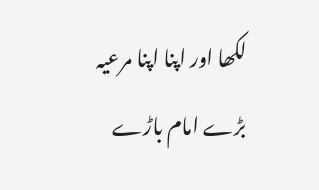لکھا اور اپنا اپنا مرعیہ بڑے امام باڑے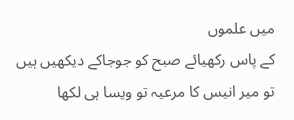میں علموں
کے پاس رکھیائے صبح کو جوجاکے دیکھیں ہیں تو میر انیس کا مرعیہ تو ویسا ہی لکھا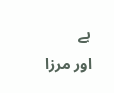ہے
اور مرزا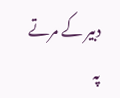دبیر کے مرتے پہ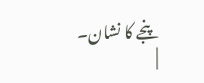پنجے کا نشان۔
|